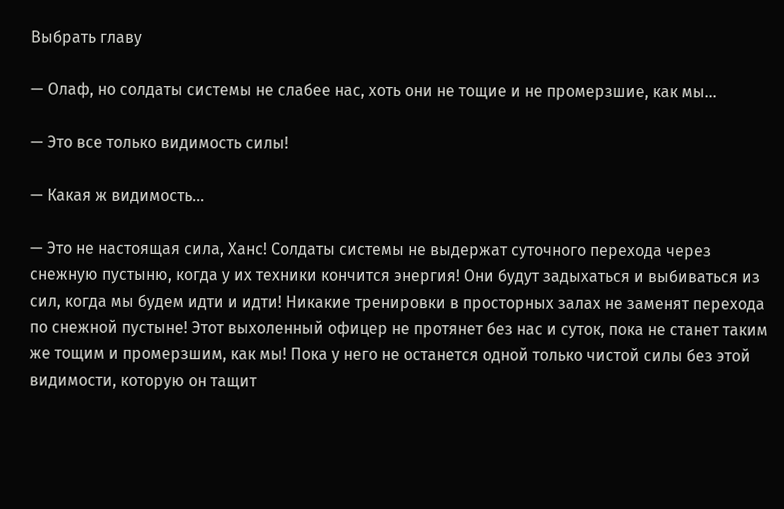Выбрать главу

— Олаф, но солдаты системы не слабее нас, хоть они не тощие и не промерзшие, как мы…

— Это все только видимость силы!

— Какая ж видимость…

— Это не настоящая сила, Ханс! Солдаты системы не выдержат суточного перехода через снежную пустыню, когда у их техники кончится энергия! Они будут задыхаться и выбиваться из сил, когда мы будем идти и идти! Никакие тренировки в просторных залах не заменят перехода по снежной пустыне! Этот выхоленный офицер не протянет без нас и суток, пока не станет таким же тощим и промерзшим, как мы! Пока у него не останется одной только чистой силы без этой видимости, которую он тащит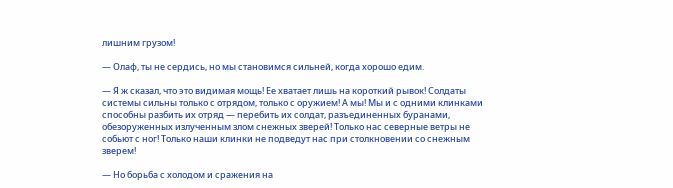лишним грузом!

— Олаф, ты не сердись, но мы становимся сильней, когда хорошо едим.

— Я ж сказал, что это видимая мощь! Ее хватает лишь на короткий рывок! Солдаты системы сильны только с отрядом, только с оружием! А мы! Мы и с одними клинками способны разбить их отряд — перебить их солдат, разъединенных буранами, обезоруженных излученным злом снежных зверей! Только нас северные ветры не собьют с ног! Только наши клинки не подведут нас при столкновении со снежным зверем!

— Но борьба с холодом и сражения на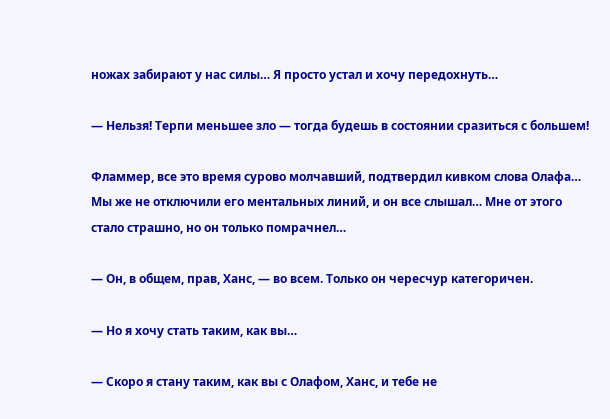ножах забирают у нас силы… Я просто устал и хочу передохнуть…

— Нельзя! Терпи меньшее зло — тогда будешь в состоянии сразиться с большем!

Фламмер, все это время сурово молчавший, подтвердил кивком слова Олафа… Мы же не отключили его ментальных линий, и он все слышал… Мне от этого стало страшно, но он только помрачнел…

— Он, в общем, прав, Ханс, — во всем. Только он чересчур категоричен.

— Но я хочу стать таким, как вы…

— Скоро я стану таким, как вы с Олафом, Ханс, и тебе не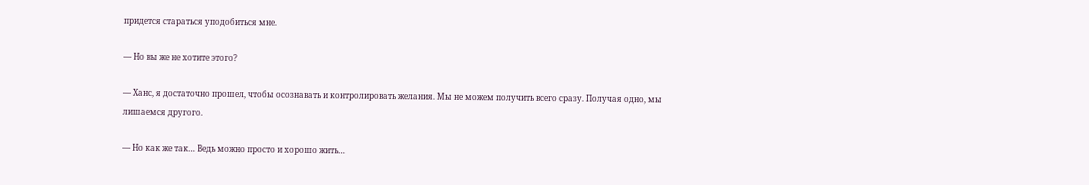придется стараться уподобиться мне.

— Но вы же не хотите этого?

— Ханс, я достаточно прошел, чтобы осознавать и контролировать желания. Мы не можем получить всего сразу. Получая одно, мы лишаемся другого.

— Но как же так… Ведь можно просто и хорошо жить…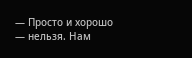— Просто и хорошо — нельзя. Нам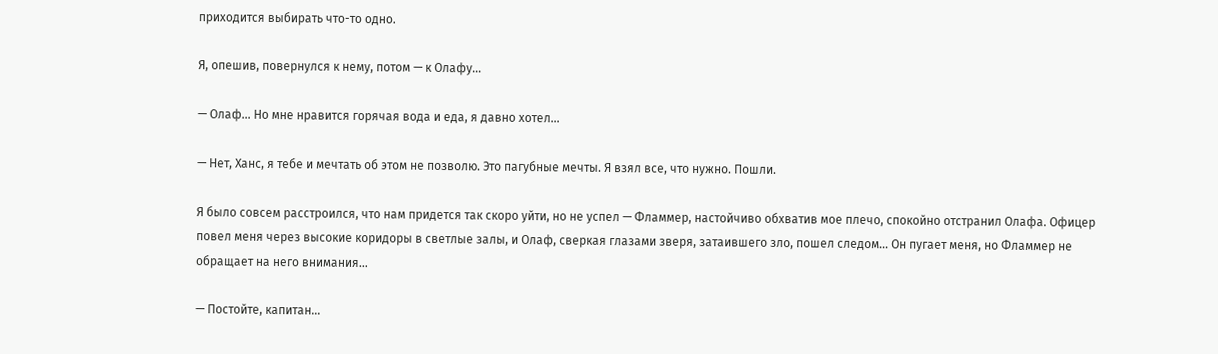приходится выбирать что-то одно.

Я, опешив, повернулся к нему, потом — к Олафу…

— Олаф… Но мне нравится горячая вода и еда, я давно хотел…

— Нет, Ханс, я тебе и мечтать об этом не позволю. Это пагубные мечты. Я взял все, что нужно. Пошли.

Я было совсем расстроился, что нам придется так скоро уйти, но не успел — Фламмер, настойчиво обхватив мое плечо, спокойно отстранил Олафа. Офицер повел меня через высокие коридоры в светлые залы, и Олаф, сверкая глазами зверя, затаившего зло, пошел следом… Он пугает меня, но Фламмер не обращает на него внимания…

— Постойте, капитан…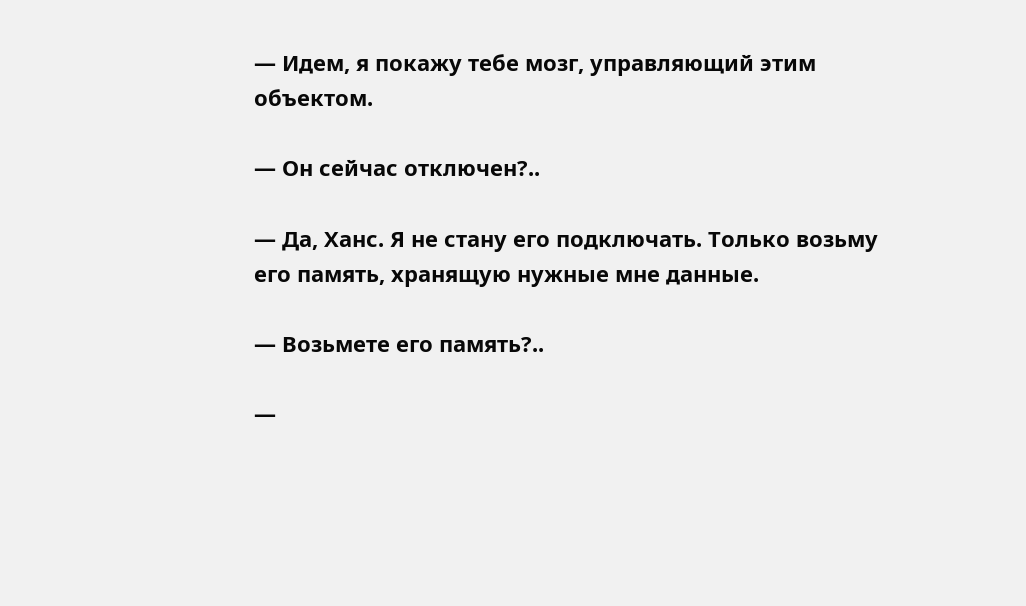— Идем, я покажу тебе мозг, управляющий этим объектом.

— Он сейчас отключен?..

— Да, Ханс. Я не стану его подключать. Только возьму его память, хранящую нужные мне данные.

— Возьмете его память?..

—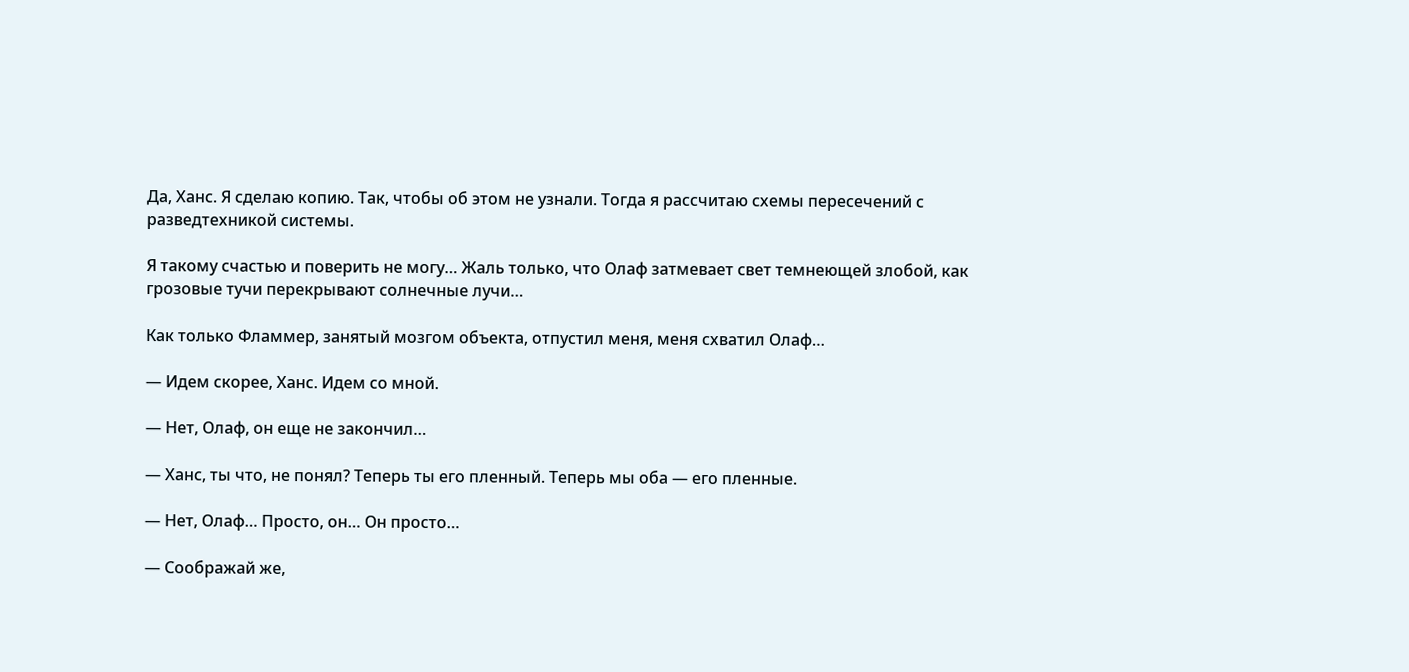Да, Ханс. Я сделаю копию. Так, чтобы об этом не узнали. Тогда я рассчитаю схемы пересечений с разведтехникой системы.

Я такому счастью и поверить не могу… Жаль только, что Олаф затмевает свет темнеющей злобой, как грозовые тучи перекрывают солнечные лучи…

Как только Фламмер, занятый мозгом объекта, отпустил меня, меня схватил Олаф…

— Идем скорее, Ханс. Идем со мной.

— Нет, Олаф, он еще не закончил…

— Ханс, ты что, не понял? Теперь ты его пленный. Теперь мы оба — его пленные.

— Нет, Олаф… Просто, он… Он просто…

— Соображай же,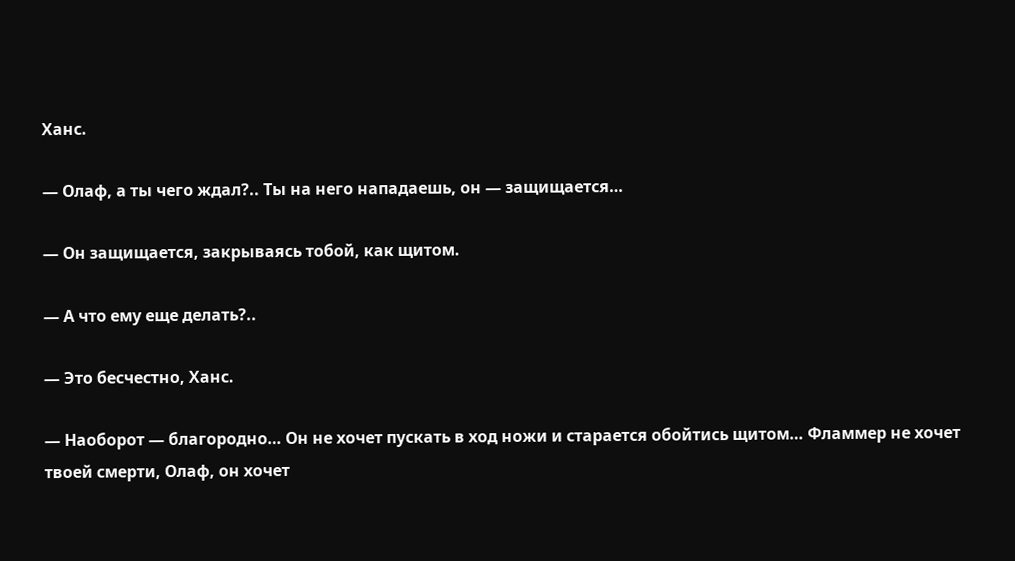Ханс.

— Олаф, а ты чего ждал?.. Ты на него нападаешь, он — защищается…

— Он защищается, закрываясь тобой, как щитом.

— А что ему еще делать?..

— Это бесчестно, Ханс.

— Наоборот — благородно… Он не хочет пускать в ход ножи и старается обойтись щитом… Фламмер не хочет твоей смерти, Олаф, он хочет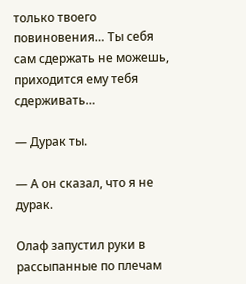только твоего повиновения… Ты себя сам сдержать не можешь, приходится ему тебя сдерживать…

— Дурак ты.

— А он сказал, что я не дурак.

Олаф запустил руки в рассыпанные по плечам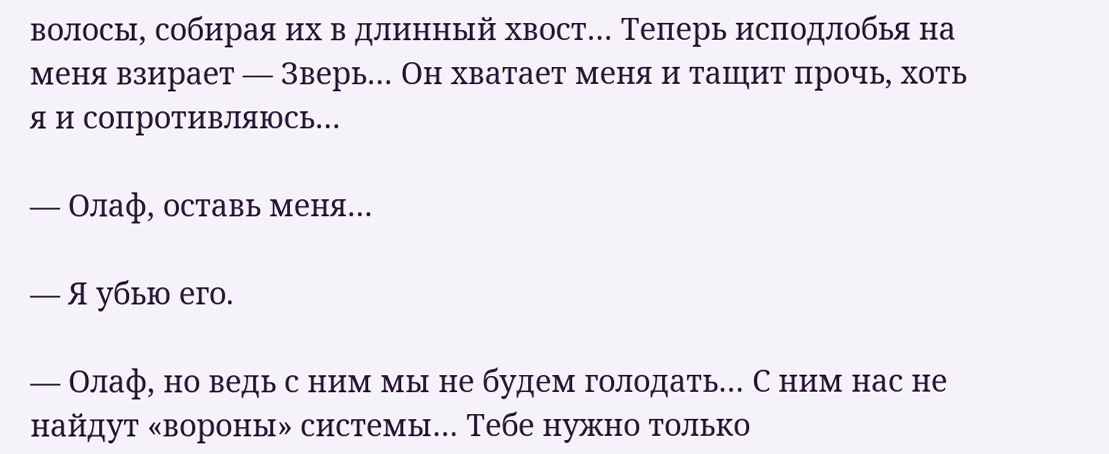волосы, собирая их в длинный хвост… Теперь исподлобья на меня взирает — Зверь… Он хватает меня и тащит прочь, хоть я и сопротивляюсь…

— Олаф, оставь меня…

— Я убью его.

— Олаф, но ведь с ним мы не будем голодать… С ним нас не найдут «вороны» системы… Тебе нужно только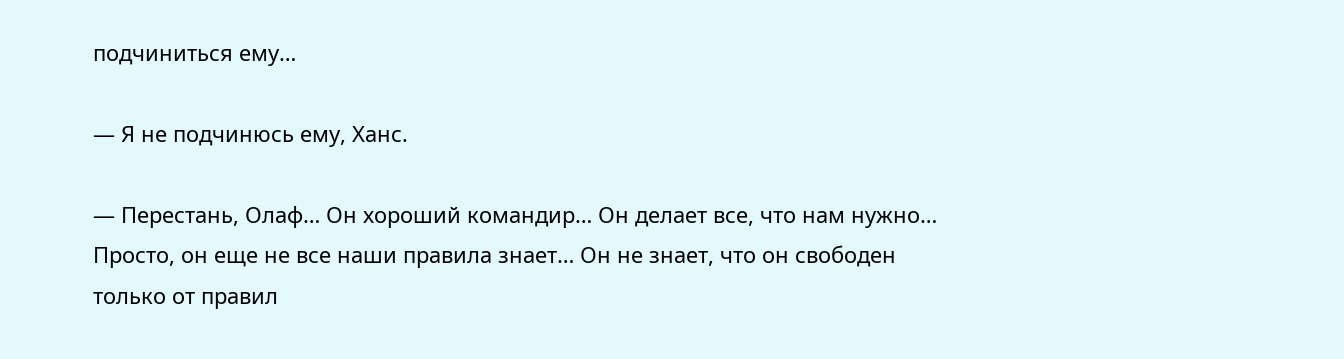подчиниться ему…

— Я не подчинюсь ему, Ханс.

— Перестань, Олаф… Он хороший командир… Он делает все, что нам нужно… Просто, он еще не все наши правила знает… Он не знает, что он свободен только от правил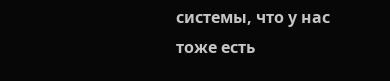системы, что у нас тоже есть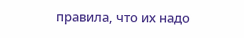правила, что их надо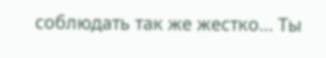соблюдать так же жестко… Ты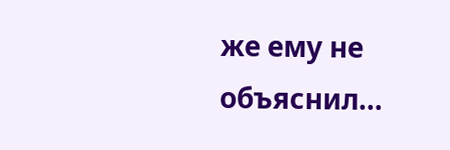же ему не объяснил…